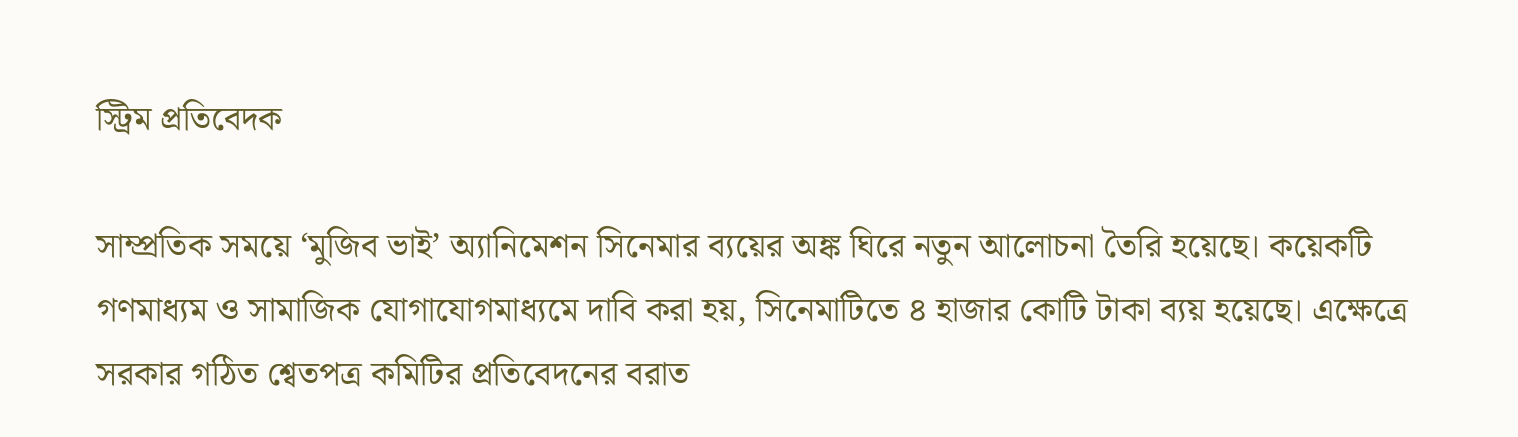স্ট্রিম প্রতিবেদক

সাম্প্রতিক সময়ে ‘মুজিব ভাই’ অ্যানিমেশন সিনেমার ব্যয়ের অঙ্ক ঘিরে নতুন আলোচনা তৈরি হয়েছে। কয়েকটি গণমাধ্যম ও সামাজিক যোগাযোগমাধ্যমে দাবি করা হয়, সিনেমাটিতে ৪ হাজার কোটি টাকা ব্যয় হয়েছে। এক্ষেত্রে সরকার গঠিত শ্বেতপত্র কমিটির প্রতিবেদনের বরাত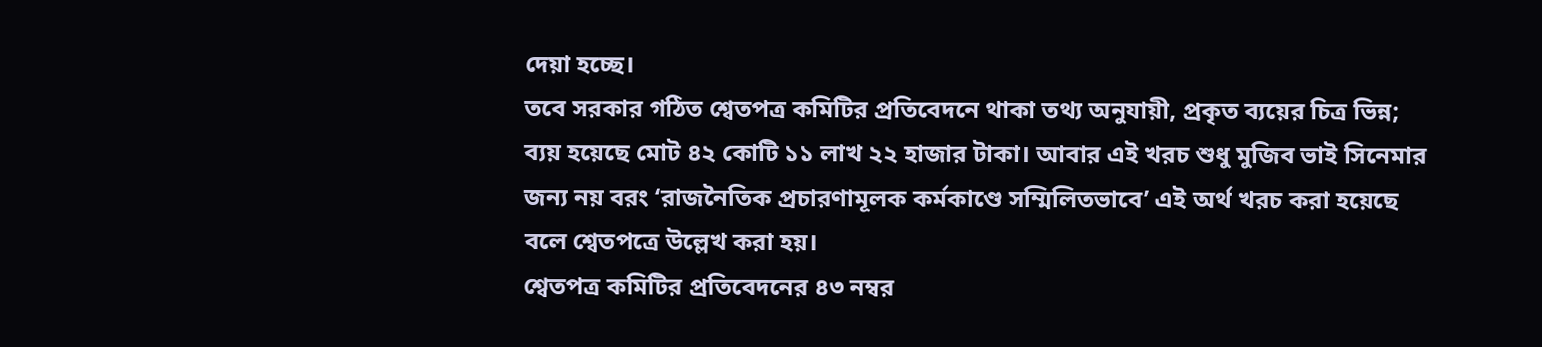দেয়া হচ্ছে।
তবে সরকার গঠিত শ্বেতপত্র কমিটির প্রতিবেদনে থাকা তথ্য অনুযায়ী, প্রকৃত ব্যয়ের চিত্র ভিন্ন; ব্যয় হয়েছে মোট ৪২ কোটি ১১ লাখ ২২ হাজার টাকা। আবার এই খরচ শুধু মুজিব ভাই সিনেমার জন্য নয় বরং ‘রাজনৈতিক প্রচারণামূলক কর্মকাণ্ডে সম্মিলিতভাবে’ এই অর্থ খরচ করা হয়েছে বলে শ্বেতপত্রে উল্লেখ করা হয়।
শ্বেতপত্র কমিটির প্রতিবেদনের ৪৩ নম্বর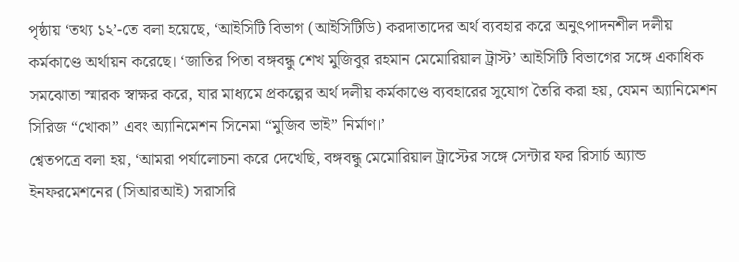পৃষ্ঠায় ‘তথ্য ১২’-তে বলা হয়েছে, ‘আইসিটি বিভাগ (আইসিটিডি) করদাতাদের অর্থ ব্যবহার করে অনুৎপাদনশীল দলীয় কর্মকাণ্ডে অর্থায়ন করেছে। ‘জাতির পিতা বঙ্গবন্ধু শেখ মুজিবুর রহমান মেমোরিয়াল ট্রাস্ট’ আইসিটি বিভাগের সঙ্গে একাধিক সমঝোতা স্মারক স্বাক্ষর করে, যার মাধ্যমে প্রকল্পের অর্থ দলীয় কর্মকাণ্ডে ব্যবহারের সুযোগ তৈরি করা হয়, যেমন অ্যানিমেশন সিরিজ “খোকা” এবং অ্যানিমেশন সিনেমা “মুজিব ভাই” নির্মাণ।’
শ্বেতপত্রে বলা হয়, ‘আমরা পর্যালোচনা করে দেখেছি, বঙ্গবন্ধু মেমোরিয়াল ট্রাস্টের সঙ্গে সেন্টার ফর রিসার্চ অ্যান্ড ইনফরমেশনের (সিআরআই) সরাসরি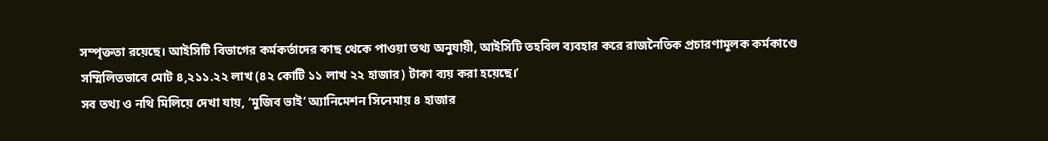সম্পৃক্ততা রয়েছে। আইসিটি বিভাগের কর্মকর্তাদের কাছ থেকে পাওয়া তথ্য অনুযায়ী, আইসিটি তহবিল ব্যবহার করে রাজনৈতিক প্রচারণামূলক কর্মকাণ্ডে সম্মিলিতভাবে মোট ৪,২১১.২২ লাখ (৪২ কোটি ১১ লাখ ২২ হাজার) টাকা ব্যয় করা হয়েছে।’
সব তথ্য ও নথি মিলিয়ে দেখা যায়, ‘মুজিব ভাই’ অ্যানিমেশন সিনেমায় ৪ হাজার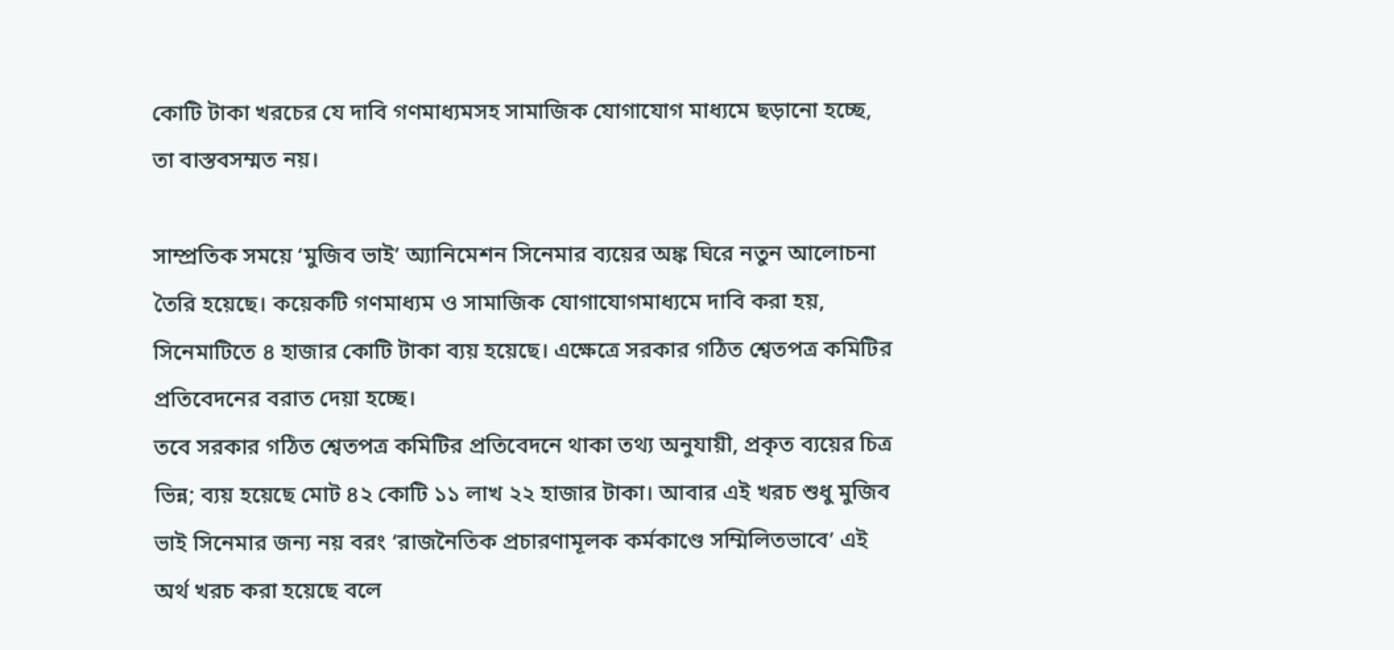কোটি টাকা খরচের যে দাবি গণমাধ্যমসহ সামাজিক যোগাযোগ মাধ্যমে ছড়ানো হচ্ছে, তা বাস্তবসম্মত নয়।

সাম্প্রতিক সময়ে ‘মুজিব ভাই’ অ্যানিমেশন সিনেমার ব্যয়ের অঙ্ক ঘিরে নতুন আলোচনা তৈরি হয়েছে। কয়েকটি গণমাধ্যম ও সামাজিক যোগাযোগমাধ্যমে দাবি করা হয়, সিনেমাটিতে ৪ হাজার কোটি টাকা ব্যয় হয়েছে। এক্ষেত্রে সরকার গঠিত শ্বেতপত্র কমিটির প্রতিবেদনের বরাত দেয়া হচ্ছে।
তবে সরকার গঠিত শ্বেতপত্র কমিটির প্রতিবেদনে থাকা তথ্য অনুযায়ী, প্রকৃত ব্যয়ের চিত্র ভিন্ন; ব্যয় হয়েছে মোট ৪২ কোটি ১১ লাখ ২২ হাজার টাকা। আবার এই খরচ শুধু মুজিব ভাই সিনেমার জন্য নয় বরং ‘রাজনৈতিক প্রচারণামূলক কর্মকাণ্ডে সম্মিলিতভাবে’ এই অর্থ খরচ করা হয়েছে বলে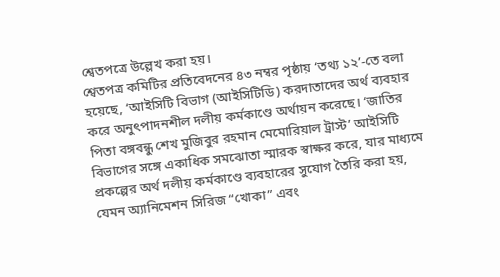শ্বেতপত্রে উল্লেখ করা হয়।
শ্বেতপত্র কমিটির প্রতিবেদনের ৪৩ নম্বর পৃষ্ঠায় ‘তথ্য ১২’-তে বলা হয়েছে, ‘আইসিটি বিভাগ (আইসিটিডি) করদাতাদের অর্থ ব্যবহার করে অনুৎপাদনশীল দলীয় কর্মকাণ্ডে অর্থায়ন করেছে। ‘জাতির পিতা বঙ্গবন্ধু শেখ মুজিবুর রহমান মেমোরিয়াল ট্রাস্ট’ আইসিটি বিভাগের সঙ্গে একাধিক সমঝোতা স্মারক স্বাক্ষর করে, যার মাধ্যমে প্রকল্পের অর্থ দলীয় কর্মকাণ্ডে ব্যবহারের সুযোগ তৈরি করা হয়, যেমন অ্যানিমেশন সিরিজ “খোকা” এবং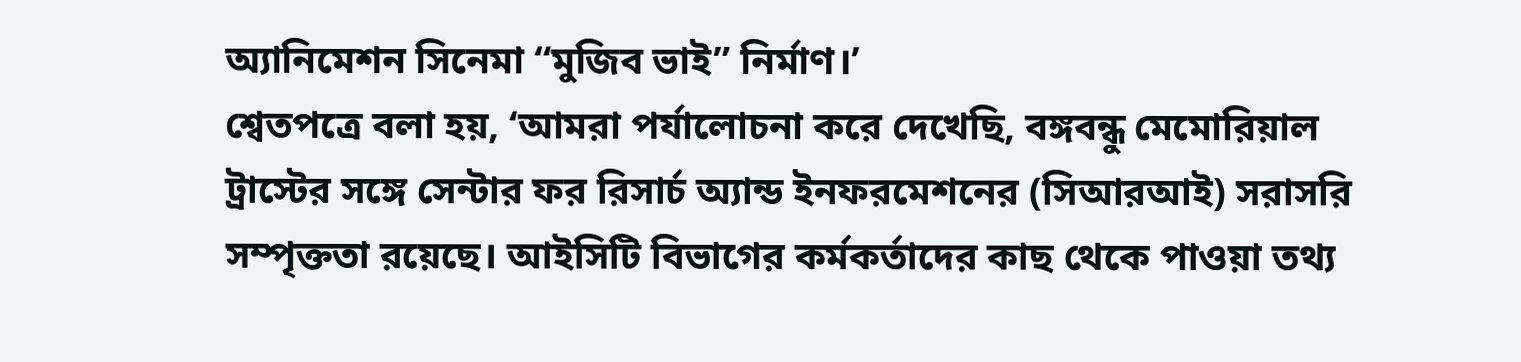অ্যানিমেশন সিনেমা “মুজিব ভাই” নির্মাণ।’
শ্বেতপত্রে বলা হয়, ‘আমরা পর্যালোচনা করে দেখেছি, বঙ্গবন্ধু মেমোরিয়াল ট্রাস্টের সঙ্গে সেন্টার ফর রিসার্চ অ্যান্ড ইনফরমেশনের (সিআরআই) সরাসরি সম্পৃক্ততা রয়েছে। আইসিটি বিভাগের কর্মকর্তাদের কাছ থেকে পাওয়া তথ্য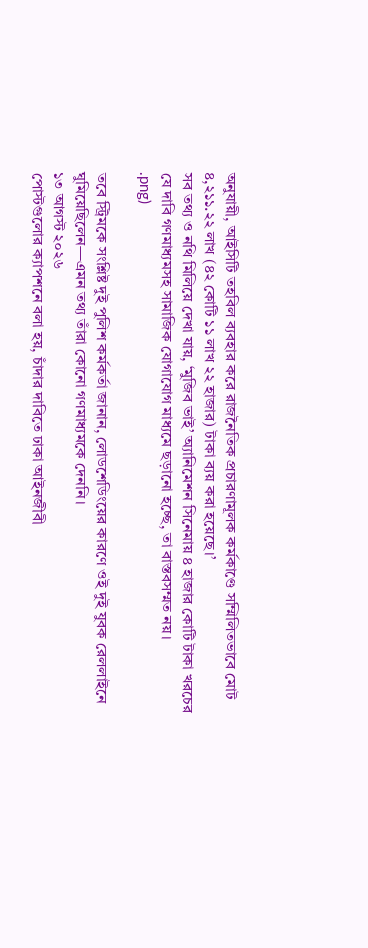অনুযায়ী, আইসিটি তহবিল ব্যবহার করে রাজনৈতিক প্রচারণামূলক কর্মকাণ্ডে সম্মিলিতভাবে মোট ৪,২১১.২২ লাখ (৪২ কোটি ১১ লাখ ২২ হাজার) টাকা ব্যয় করা হয়েছে।’
সব তথ্য ও নথি মিলিয়ে দেখা যায়, ‘মুজিব ভাই’ অ্যানিমেশন সিনেমায় ৪ হাজার কোটি টাকা খরচের যে দাবি গণমাধ্যমসহ সামাজিক যোগাযোগ মাধ্যমে ছড়ানো হচ্ছে, তা বাস্তবসম্মত নয়।
.png)

তবে স্ট্রিমকে সংশ্লিষ্ট দুই পুলিশ কর্মকর্তা জানান, লোডশেডিংয়ের কারণে ওই দুই যুবক রেললাইনে ঘুমিয়েছিলেন—এমন তথ্য তাঁরা কোনো গণমাধ্যমকে দেননি।
১৩ আগস্ট ২০২৬
পোস্টগুলোর ক্যাপশনে বলা হয়, চাঁদার দাবিতে ঢাকা আইনজীবী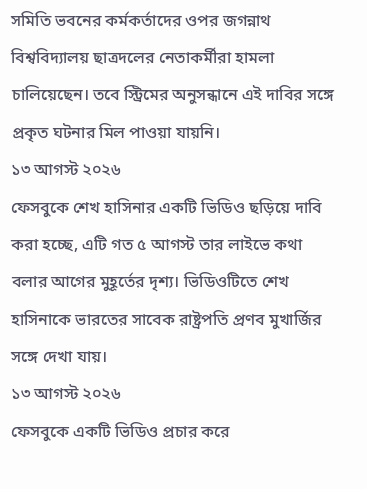সমিতি ভবনের কর্মকর্তাদের ওপর জগন্নাথ বিশ্ববিদ্যালয় ছাত্রদলের নেতাকর্মীরা হামলা চালিয়েছেন। তবে স্ট্রিমের অনুসন্ধানে এই দাবির সঙ্গে প্রকৃত ঘটনার মিল পাওয়া যায়নি।
১৩ আগস্ট ২০২৬
ফেসবুকে শেখ হাসিনার একটি ভিডিও ছড়িয়ে দাবি করা হচ্ছে, এটি গত ৫ আগস্ট তার লাইভে কথা বলার আগের মুহূর্তের দৃশ্য। ভিডিওটিতে শেখ হাসিনাকে ভারতের সাবেক রাষ্ট্রপতি প্রণব মুখার্জির সঙ্গে দেখা যায়।
১৩ আগস্ট ২০২৬
ফেসবুকে একটি ভিডিও প্রচার করে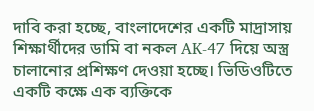দাবি করা হচ্ছে, বাংলাদেশের একটি মাদ্রাসায় শিক্ষার্থীদের ডামি বা নকল AK-47 দিয়ে অস্ত্র চালানোর প্রশিক্ষণ দেওয়া হচ্ছে। ভিডিওটিতে একটি কক্ষে এক ব্যক্তিকে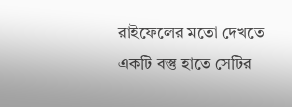রাইফেলের মতো দেখতে একটি বস্তু হাতে সেটির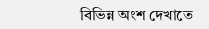বিভিন্ন অংশ দেখাতে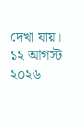দেখা যায়।
১২ আগস্ট ২০২৬